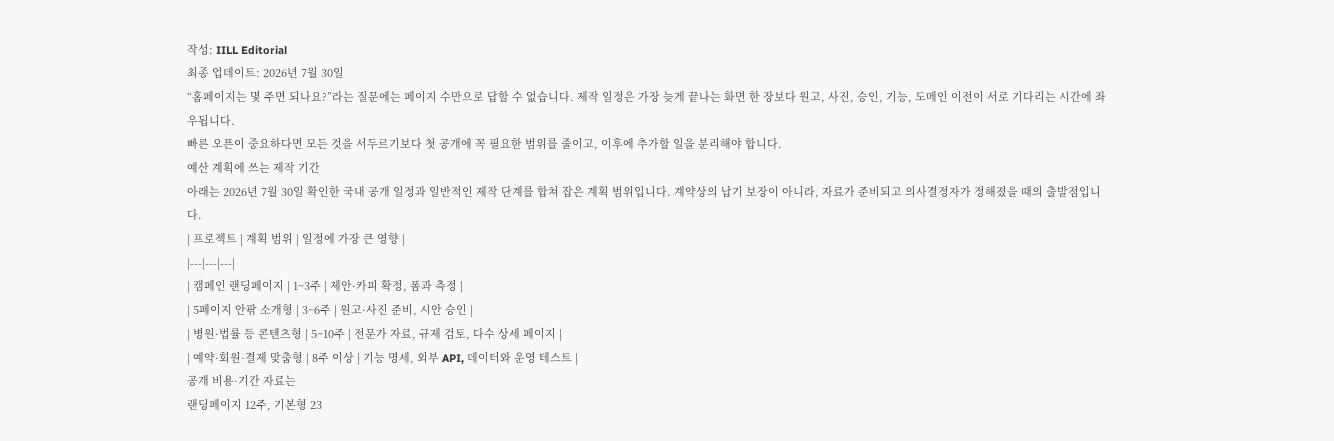작성: IILL Editorial
최종 업데이트: 2026년 7월 30일
“홈페이지는 몇 주면 되나요?”라는 질문에는 페이지 수만으로 답할 수 없습니다. 제작 일정은 가장 늦게 끝나는 화면 한 장보다 원고, 사진, 승인, 기능, 도메인 이전이 서로 기다리는 시간에 좌우됩니다.
빠른 오픈이 중요하다면 모든 것을 서두르기보다 첫 공개에 꼭 필요한 범위를 줄이고, 이후에 추가할 일을 분리해야 합니다.
예산 계획에 쓰는 제작 기간
아래는 2026년 7월 30일 확인한 국내 공개 일정과 일반적인 제작 단계를 합쳐 잡은 계획 범위입니다. 계약상의 납기 보장이 아니라, 자료가 준비되고 의사결정자가 정해졌을 때의 출발점입니다.
| 프로젝트 | 계획 범위 | 일정에 가장 큰 영향 |
|---|---|---|
| 캠페인 랜딩페이지 | 1~3주 | 제안·카피 확정, 폼과 측정 |
| 5페이지 안팎 소개형 | 3~6주 | 원고·사진 준비, 시안 승인 |
| 병원·법률 등 콘텐츠형 | 5~10주 | 전문가 자료, 규제 검토, 다수 상세 페이지 |
| 예약·회원·결제 맞춤형 | 8주 이상 | 기능 명세, 외부 API, 데이터와 운영 테스트 |
공개 비용·기간 자료는
랜딩페이지 12주, 기본형 23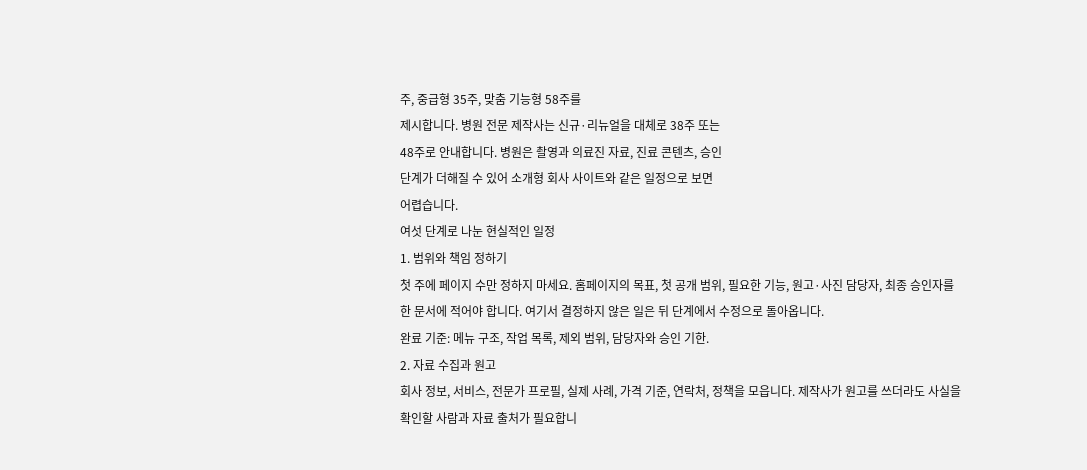주, 중급형 35주, 맞춤 기능형 58주를
제시합니다. 병원 전문 제작사는 신규·리뉴얼을 대체로 38주 또는
48주로 안내합니다. 병원은 촬영과 의료진 자료, 진료 콘텐츠, 승인
단계가 더해질 수 있어 소개형 회사 사이트와 같은 일정으로 보면
어렵습니다.
여섯 단계로 나눈 현실적인 일정
1. 범위와 책임 정하기
첫 주에 페이지 수만 정하지 마세요. 홈페이지의 목표, 첫 공개 범위, 필요한 기능, 원고·사진 담당자, 최종 승인자를 한 문서에 적어야 합니다. 여기서 결정하지 않은 일은 뒤 단계에서 수정으로 돌아옵니다.
완료 기준: 메뉴 구조, 작업 목록, 제외 범위, 담당자와 승인 기한.
2. 자료 수집과 원고
회사 정보, 서비스, 전문가 프로필, 실제 사례, 가격 기준, 연락처, 정책을 모읍니다. 제작사가 원고를 쓰더라도 사실을 확인할 사람과 자료 출처가 필요합니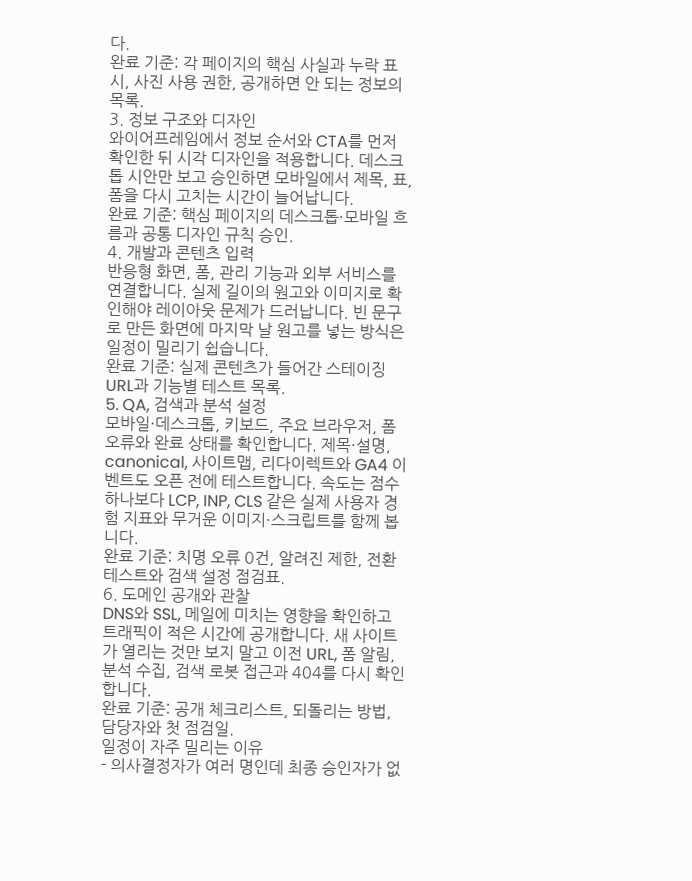다.
완료 기준: 각 페이지의 핵심 사실과 누락 표시, 사진 사용 권한, 공개하면 안 되는 정보의 목록.
3. 정보 구조와 디자인
와이어프레임에서 정보 순서와 CTA를 먼저 확인한 뒤 시각 디자인을 적용합니다. 데스크톱 시안만 보고 승인하면 모바일에서 제목, 표, 폼을 다시 고치는 시간이 늘어납니다.
완료 기준: 핵심 페이지의 데스크톱·모바일 흐름과 공통 디자인 규칙 승인.
4. 개발과 콘텐츠 입력
반응형 화면, 폼, 관리 기능과 외부 서비스를 연결합니다. 실제 길이의 원고와 이미지로 확인해야 레이아웃 문제가 드러납니다. 빈 문구로 만든 화면에 마지막 날 원고를 넣는 방식은 일정이 밀리기 쉽습니다.
완료 기준: 실제 콘텐츠가 들어간 스테이징 URL과 기능별 테스트 목록.
5. QA, 검색과 분석 설정
모바일·데스크톱, 키보드, 주요 브라우저, 폼 오류와 완료 상태를 확인합니다. 제목·설명, canonical, 사이트맵, 리다이렉트와 GA4 이벤트도 오픈 전에 테스트합니다. 속도는 점수 하나보다 LCP, INP, CLS 같은 실제 사용자 경험 지표와 무거운 이미지·스크립트를 함께 봅니다.
완료 기준: 치명 오류 0건, 알려진 제한, 전환 테스트와 검색 설정 점검표.
6. 도메인 공개와 관찰
DNS와 SSL, 메일에 미치는 영향을 확인하고 트래픽이 적은 시간에 공개합니다. 새 사이트가 열리는 것만 보지 말고 이전 URL, 폼 알림, 분석 수집, 검색 로봇 접근과 404를 다시 확인합니다.
완료 기준: 공개 체크리스트, 되돌리는 방법, 담당자와 첫 점검일.
일정이 자주 밀리는 이유
- 의사결정자가 여러 명인데 최종 승인자가 없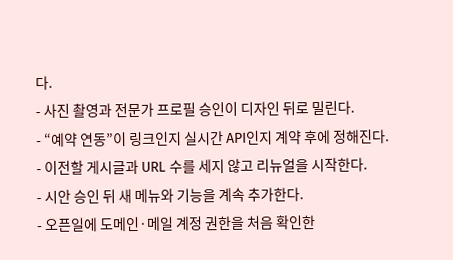다.
- 사진 촬영과 전문가 프로필 승인이 디자인 뒤로 밀린다.
- “예약 연동”이 링크인지 실시간 API인지 계약 후에 정해진다.
- 이전할 게시글과 URL 수를 세지 않고 리뉴얼을 시작한다.
- 시안 승인 뒤 새 메뉴와 기능을 계속 추가한다.
- 오픈일에 도메인·메일 계정 권한을 처음 확인한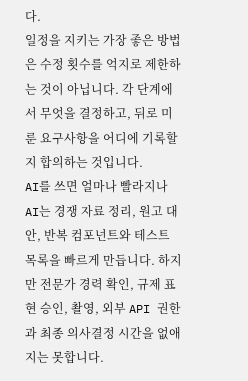다.
일정을 지키는 가장 좋은 방법은 수정 횟수를 억지로 제한하는 것이 아닙니다. 각 단계에서 무엇을 결정하고, 뒤로 미룬 요구사항을 어디에 기록할지 합의하는 것입니다.
AI를 쓰면 얼마나 빨라지나
AI는 경쟁 자료 정리, 원고 대안, 반복 컴포넌트와 테스트 목록을 빠르게 만듭니다. 하지만 전문가 경력 확인, 규제 표현 승인, 촬영, 외부 API 권한과 최종 의사결정 시간을 없애지는 못합니다.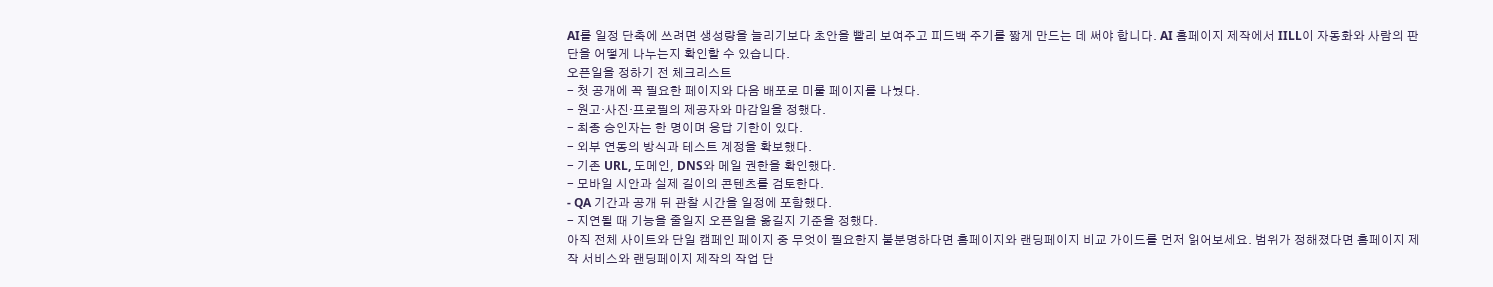AI를 일정 단축에 쓰려면 생성량을 늘리기보다 초안을 빨리 보여주고 피드백 주기를 짧게 만드는 데 써야 합니다. AI 홈페이지 제작에서 IILL이 자동화와 사람의 판단을 어떻게 나누는지 확인할 수 있습니다.
오픈일을 정하기 전 체크리스트
- 첫 공개에 꼭 필요한 페이지와 다음 배포로 미룰 페이지를 나눴다.
- 원고·사진·프로필의 제공자와 마감일을 정했다.
- 최종 승인자는 한 명이며 응답 기한이 있다.
- 외부 연동의 방식과 테스트 계정을 확보했다.
- 기존 URL, 도메인, DNS와 메일 권한을 확인했다.
- 모바일 시안과 실제 길이의 콘텐츠를 검토한다.
- QA 기간과 공개 뒤 관찰 시간을 일정에 포함했다.
- 지연될 때 기능을 줄일지 오픈일을 옮길지 기준을 정했다.
아직 전체 사이트와 단일 캠페인 페이지 중 무엇이 필요한지 불분명하다면 홈페이지와 랜딩페이지 비교 가이드를 먼저 읽어보세요. 범위가 정해졌다면 홈페이지 제작 서비스와 랜딩페이지 제작의 작업 단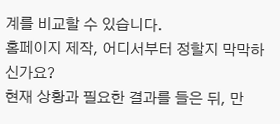계를 비교할 수 있습니다.
홈페이지 제작, 어디서부터 정할지 막막하신가요?
현재 상황과 필요한 결과를 들은 뒤, 만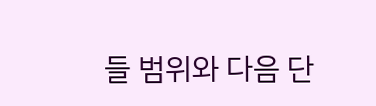들 범위와 다음 단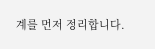계를 먼저 정리합니다.